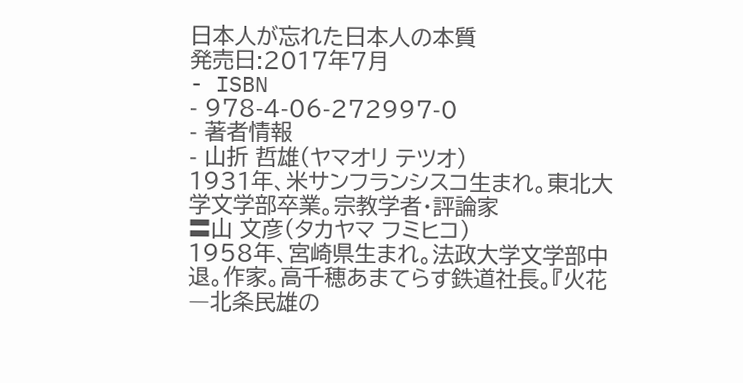日本人が忘れた日本人の本質
発売日:2017年7月
- ISBN
- 978-4-06-272997-0
- 著者情報
- 山折 哲雄(ヤマオリ テツオ)
1931年、米サンフランシスコ生まれ。東北大学文学部卒業。宗教学者・評論家
〓山 文彦(タカヤマ フミヒコ)
1958年、宮崎県生まれ。法政大学文学部中退。作家。高千穂あまてらす鉄道社長。『火花―北条民雄の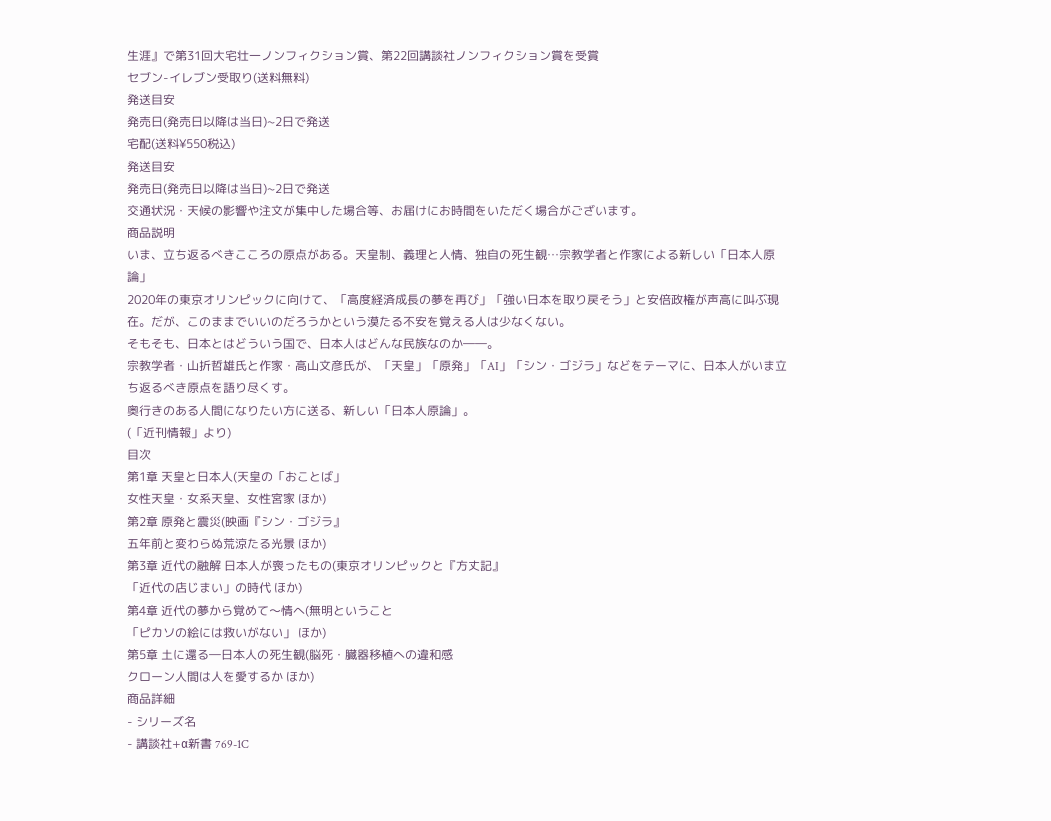生涯』で第31回大宅壮一ノンフィクション賞、第22回講談社ノンフィクション賞を受賞
セブン-イレブン受取り(送料無料)
発送目安
発売日(発売日以降は当日)~2日で発送
宅配(送料¥550税込)
発送目安
発売日(発売日以降は当日)~2日で発送
交通状況・天候の影響や注文が集中した場合等、お届けにお時間をいただく場合がございます。
商品説明
いま、立ち返るべきこころの原点がある。天皇制、義理と人情、独自の死生観…宗教学者と作家による新しい「日本人原論」
2020年の東京オリンピックに向けて、「高度経済成長の夢を再び」「強い日本を取り戻そう」と安倍政権が声高に叫ぶ現在。だが、このままでいいのだろうかという漠たる不安を覚える人は少なくない。
そもそも、日本とはどういう国で、日本人はどんな民族なのか――。
宗教学者・山折哲雄氏と作家・高山文彦氏が、「天皇」「原発」「AI」「シン・ゴジラ」などをテーマに、日本人がいま立ち返るべき原点を語り尽くす。
奥行きのある人間になりたい方に送る、新しい「日本人原論」。
(「近刊情報」より)
目次
第1章 天皇と日本人(天皇の「おことば」
女性天皇・女系天皇、女性宮家 ほか)
第2章 原発と震災(映画『シン・ゴジラ』
五年前と変わらぬ荒涼たる光景 ほか)
第3章 近代の融解 日本人が喪ったもの(東京オリンピックと『方丈記』
「近代の店じまい」の時代 ほか)
第4章 近代の夢から覚めて〜情へ(無明ということ
「ピカソの絵には救いがない」 ほか)
第5章 土に還る―日本人の死生観(脳死・臓器移植への違和感
クローン人間は人を愛するか ほか)
商品詳細
- シリーズ名
- 講談社+α新書 769-1C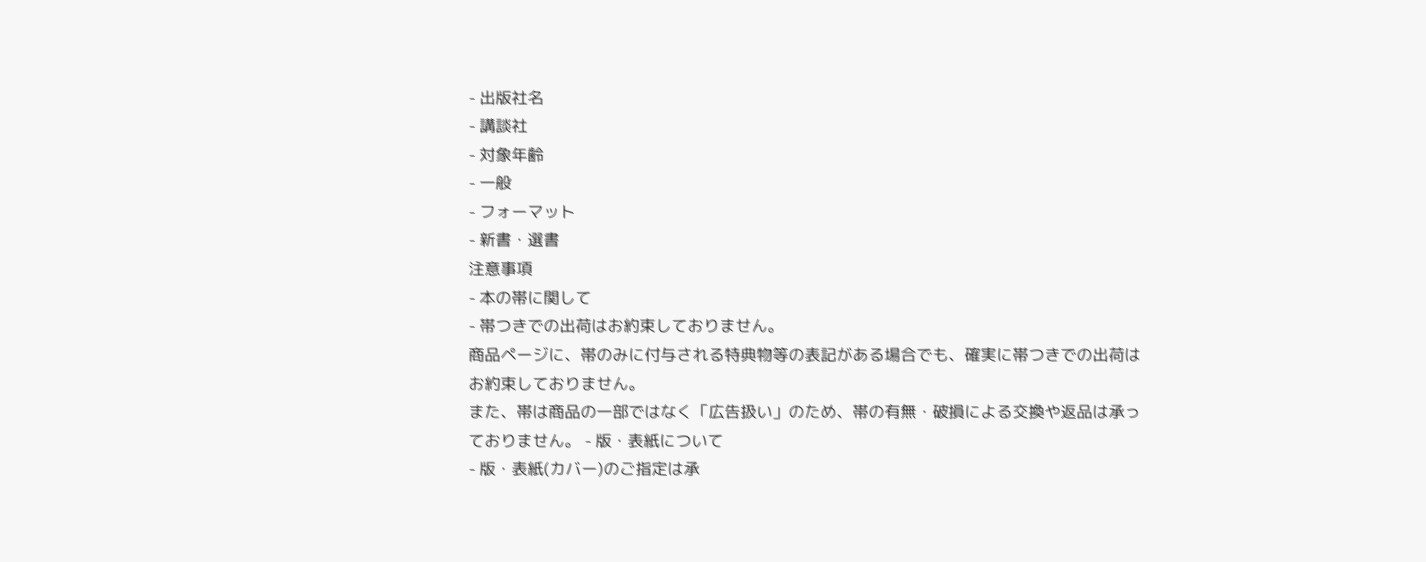- 出版社名
- 講談社
- 対象年齢
- 一般
- フォーマット
- 新書・選書
注意事項
- 本の帯に関して
- 帯つきでの出荷はお約束しておりません。
商品ページに、帯のみに付与される特典物等の表記がある場合でも、確実に帯つきでの出荷はお約束しておりません。
また、帯は商品の一部ではなく「広告扱い」のため、帯の有無・破損による交換や返品は承っておりません。 - 版・表紙について
- 版・表紙(カバー)のご指定は承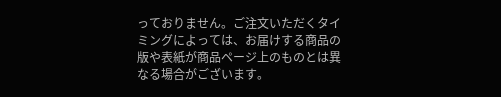っておりません。ご注文いただくタイミングによっては、お届けする商品の版や表紙が商品ページ上のものとは異なる場合がございます。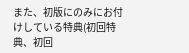また、初版にのみにお付けしている特典(初回特典、初回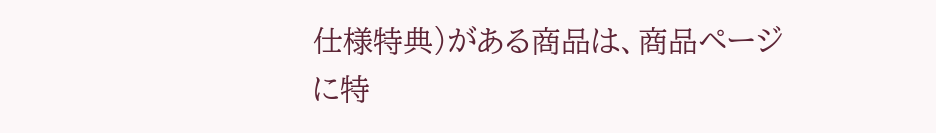仕様特典)がある商品は、商品ページに特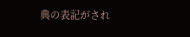典の表記がされ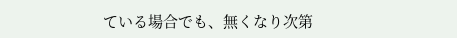ている場合でも、無くなり次第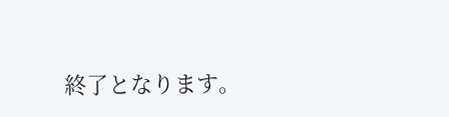終了となります。